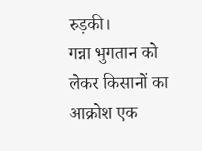रुड़की।
गन्ना भुगतान को लेकर किसानों का आक्रोश एक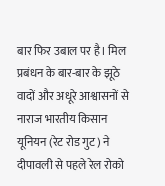बार फिर उबाल पर है। मिल प्रबंधन के बार-बार के झूठे वादों और अधूरे आश्वासनों से नाराज भारतीय किसान यूनियन (रेट रोड गुट) ने दीपावली से पहले रेल रोको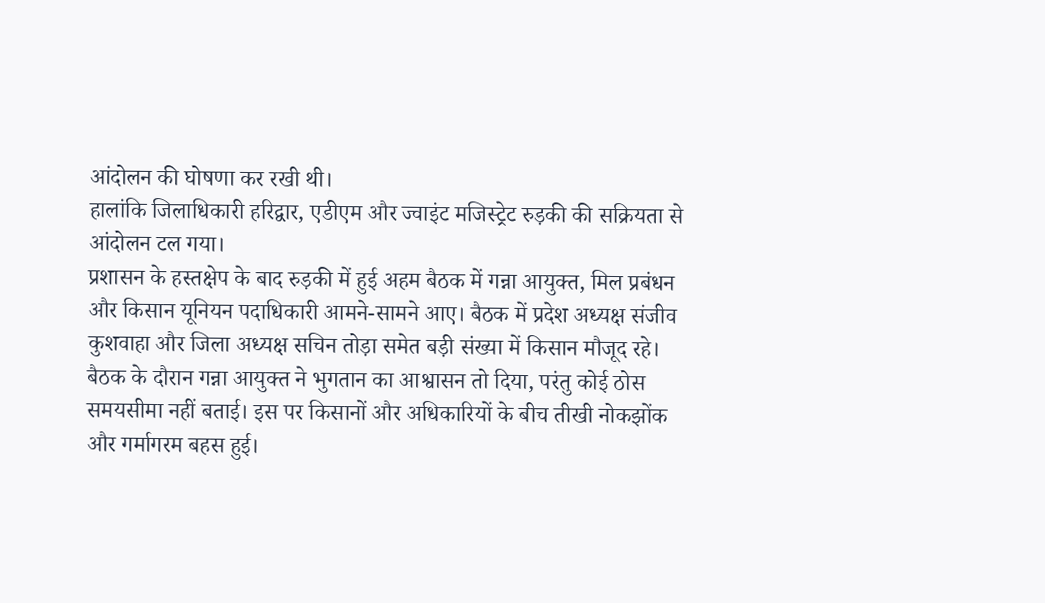आंदोलन की घोषणा कर रखी थी।
हालांकि जिलाधिकारी हरिद्वार, एडीएम और ज्वाइंट मजिस्ट्रेट रुड़की की सक्रियता से आंदोलन टल गया।
प्रशासन के हस्तक्षेप के बाद रुड़की में हुई अहम बैठक में गन्ना आयुक्त, मिल प्रबंधन और किसान यूनियन पदाधिकारी आमने-सामने आए। बैठक में प्रदेश अध्यक्ष संजीव कुशवाहा और जिला अध्यक्ष सचिन तोड़ा समेत बड़ी संख्या में किसान मौजूद रहे।
बैठक के दौरान गन्ना आयुक्त ने भुगतान का आश्वासन तो दिया, परंतु कोई ठोस समयसीमा नहीं बताई। इस पर किसानों और अधिकारियों के बीच तीखी नोकझोंक और गर्मागरम बहस हुई।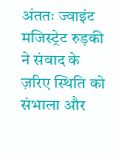अंततः ज्वाइंट मजिस्ट्रेट रुड़की ने संवाद के ज़रिए स्थिति को संभाला और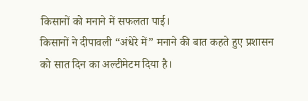किसानों को मनाने में सफलता पाई।
किसानों ने दीपावली “अंधेरे में” मनाने की बात कहते हुए प्रशासन को सात दिन का अल्टीमेटम दिया है।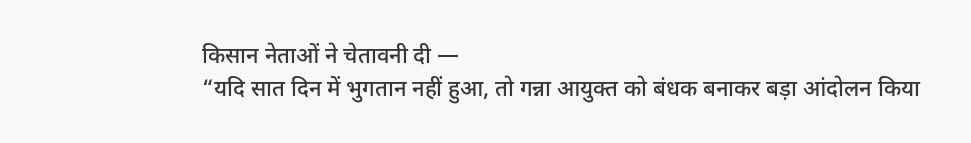किसान नेताओं ने चेतावनी दी —
“यदि सात दिन में भुगतान नहीं हुआ, तो गन्ना आयुक्त को बंधक बनाकर बड़ा आंदोलन किया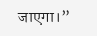जाएगा।”